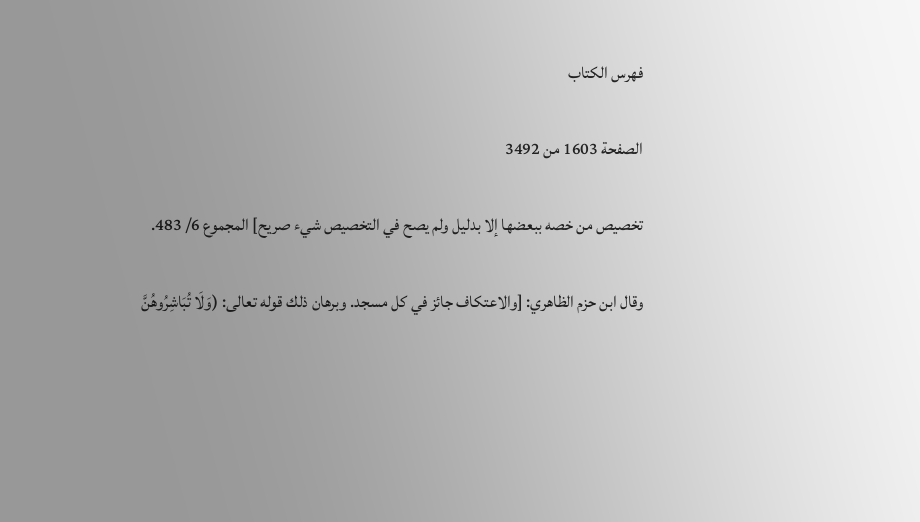فهرس الكتاب

الصفحة 1603 من 3492

تخصيص من خصه ببعضها إلا بدليل ولم يصح في التخصيص شيء صريح] المجموع 6/ 483.

وقال ابن حزم الظاهري: [والاعتكاف جائز في كل مسجد. وبرهان ذلك قوله تعالى: (وَلَا تُبَاشِرُوهُنَّ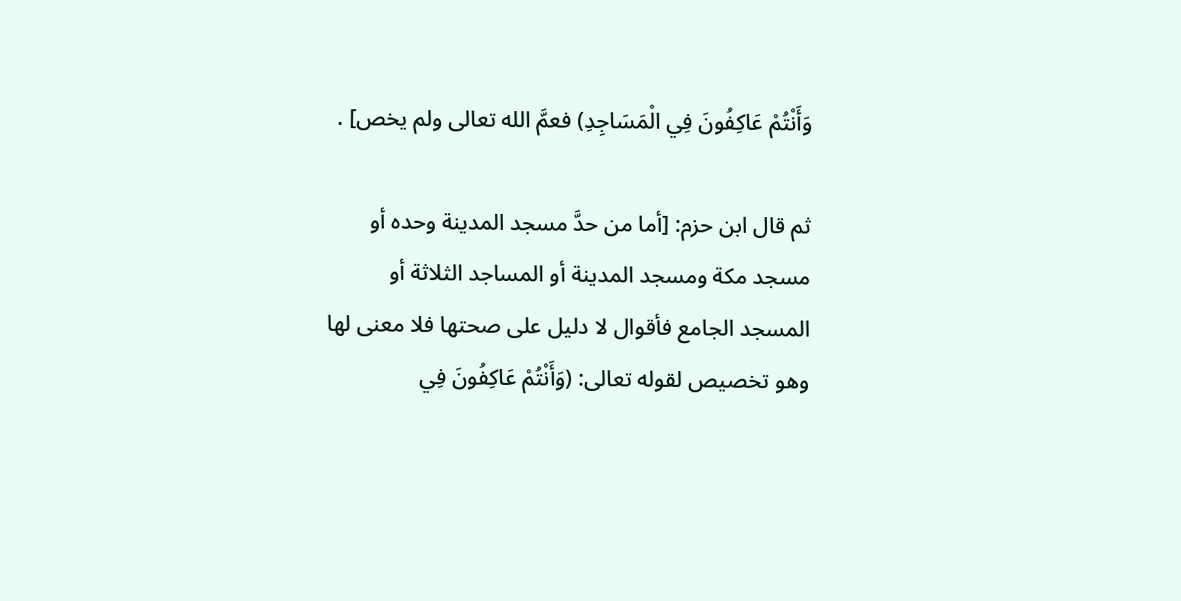وَأَنْتُمْ عَاكِفُونَ فِي الْمَسَاجِدِ) فعمَّ الله تعالى ولم يخص] .

ثم قال ابن حزم: [أما من حدَّ مسجد المدينة وحده أو مسجد مكة ومسجد المدينة أو المساجد الثلاثة أو المسجد الجامع فأقوال لا دليل على صحتها فلا معنى لها وهو تخصيص لقوله تعالى: (وَأَنْتُمْ عَاكِفُونَ فِي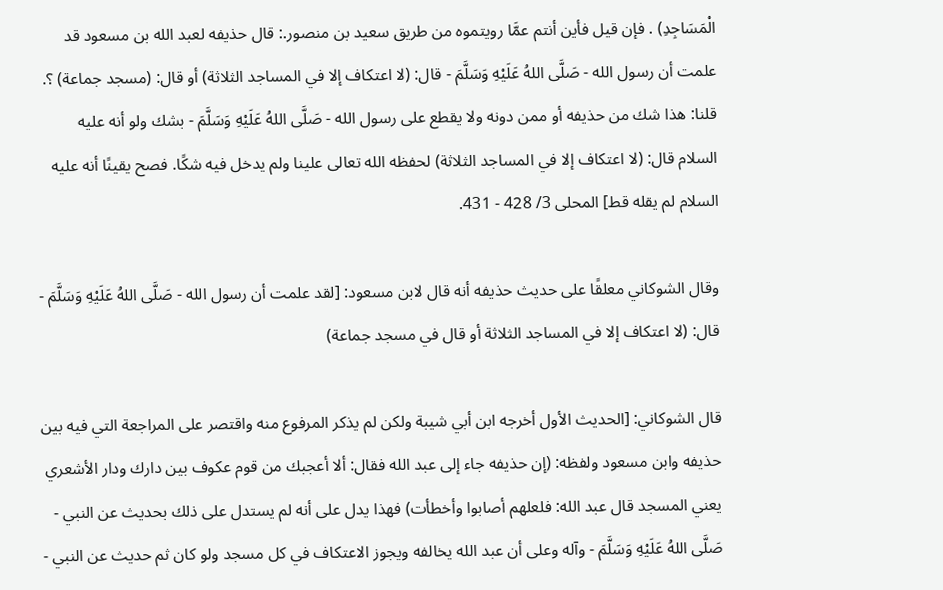الْمَسَاجِدِ) . فإن قيل فأين أنتم عمَّا رويتموه من طريق سعيد بن منصور.: قال حذيفه لعبد الله بن مسعود قد علمت أن رسول الله - صَلَّى اللهُ عَلَيْهِ وَسَلَّمَ - قال: (لا اعتكاف إلا في المساجد الثلاثة) أو قال: (مسجد جماعة) ؟. قلنا: هذا شك من حذيفه أو ممن دونه ولا يقطع على رسول الله - صَلَّى اللهُ عَلَيْهِ وَسَلَّمَ - بشك ولو أنه عليه السلام قال: (لا اعتكاف إلا في المساجد الثلاثة) لحفظه الله تعالى علينا ولم يدخل فيه شكًا. فصح يقينًا أنه عليه السلام لم يقله قط] المحلى 3/ 428 - 431.

وقال الشوكاني معلقًا على حديث حذيفه أنه قال لابن مسعود: [لقد علمت أن رسول الله - صَلَّى اللهُ عَلَيْهِ وَسَلَّمَ - قال: (لا اعتكاف إلا في المساجد الثلاثة أو قال في مسجد جماعة)

قال الشوكاني: [الحديث الأول أخرجه ابن أبي شيبة ولكن لم يذكر المرفوع منه واقتصر على المراجعة التي فيه بين حذيفه وابن مسعود ولفظه: (إن حذيفه جاء إلى عبد الله فقال: ألا أعجبك من قوم عكوف بين دارك ودار الأشعري يعني المسجد قال عبد الله: فلعلهم أصابوا وأخطأت) فهذا يدل على أنه لم يستدل على ذلك بحديث عن النبي - صَلَّى اللهُ عَلَيْهِ وَسَلَّمَ - وآله وعلى أن عبد الله يخالفه ويجوز الاعتكاف في كل مسجد ولو كان ثم حديث عن النبي -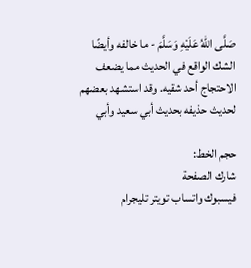صَلَّى اللهُ عَلَيْهِ وَسَلَّمَ - ما خالفه وأيضًا الشك الواقع في الحديث مما يضعف الاحتجاج أحد شقيه. وقد استشهد بعضهم لحديث حذيفه بحديث أبي سعيد وأبي

حجم الخط:
شارك الصفحة
فيسبوك واتساب تويتر تليجرام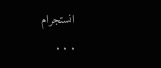انستجرام
. . .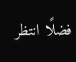فضلًا انتظر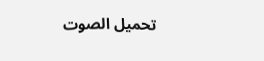تحميل الصوت